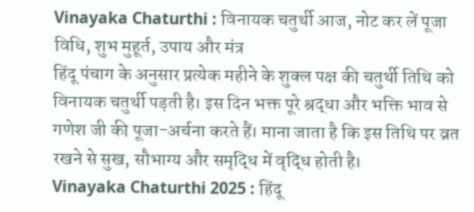Vinayaka Chaturthi : विनायक चतुर्थी आज, नोट कर लें पूजा विधि, शुभ मुहूर्त, उपाय और मंत्र
हिंदू पंचाग के अनुसार प्रत्येक महीने के शुक्ल पक्ष की चतुर्थी तिथि को विनायक चतुर्थी पड़ती है। इस दिन भक्त पूरे श्रद्धा और भक्ति भाव से गणेश जी की पूजा-अर्चना करते हैं। माना जाता है कि इस तिथि पर व्रत रखने से सुख, सौभाग्य और समृद्धि में वृद्धि होती है।
Vinayaka Chaturthi 2025 : हिंदू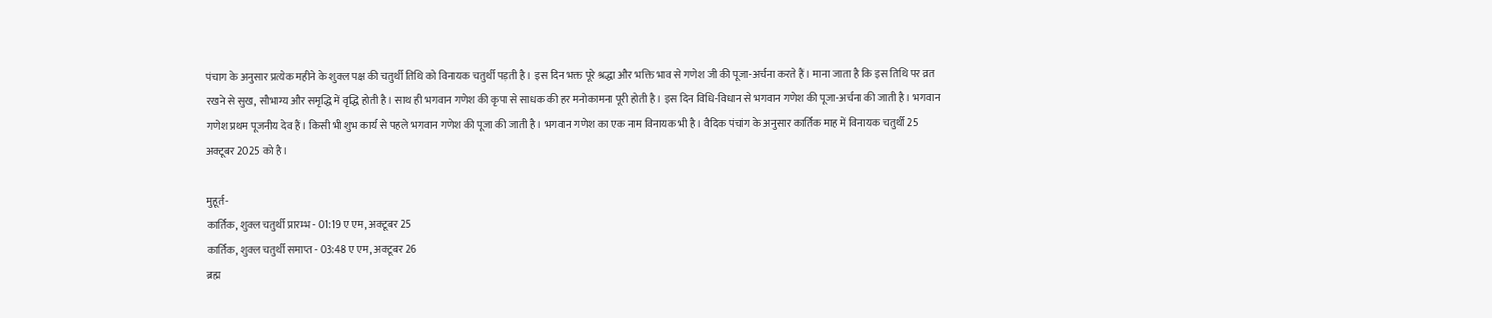पंचाग के अनुसार प्रत्येक महीने के शुक्ल पक्ष की चतुर्थी तिथि को विनायक चतुर्थी पड़ती है। इस दिन भक्त पूरे श्रद्धा और भक्ति भाव से गणेश जी की पूजा-अर्चना करते हैं। माना जाता है कि इस तिथि पर व्रत रखने से सुख, सौभाग्य और समृद्धि में वृद्धि होती है। साथ ही भगवान गणेश की कृपा से साधक की हर मनोकामना पूरी होती है। इस दिन विधि-विधान से भगवान गणेश की पूजा-अर्चना की जाती है। भगवान गणेश प्रथम पूजनीय देव हैं। किसी भी शुभ कार्य से पहले भगवान गणेश की पूजा की जाती है। भगवान गणेश का एक नाम विनायक भी है। वैदिक पंचांग के अनुसार कार्तिक माह में विनायक चतुर्थी 25 अक्टूबर 2025 को है।

मुहूर्त-
कार्तिक, शुक्ल चतुर्थी प्रारम्भ - 01:19 ए एम, अक्टूबर 25
कार्तिक, शुक्ल चतुर्थी समाप्त - 03:48 ए एम, अक्टूबर 26
ब्रह्म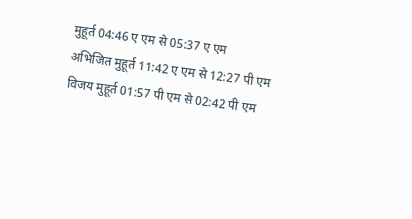मुहूर्त 04:46 ए एम से 05:37 ए एम
अभिजित मुहूर्त 11:42 ए एम से 12:27 पी एम
विजय मुहूर्त 01:57 पी एम से 02:42 पी एम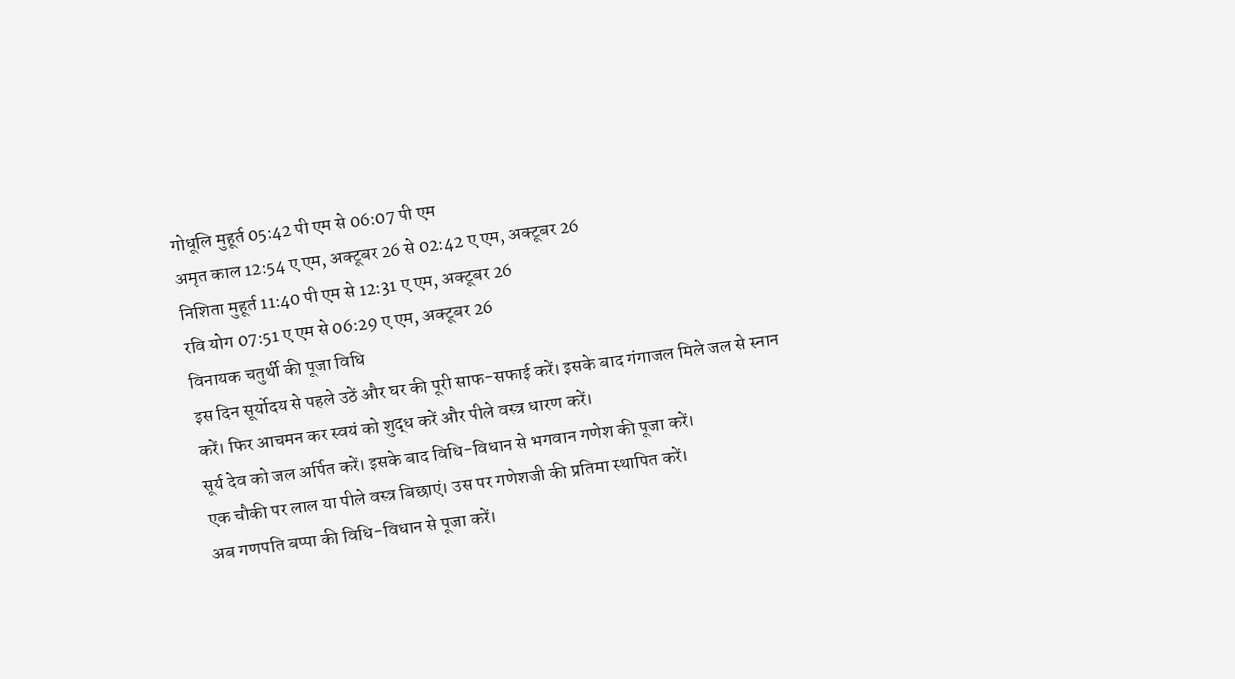गोधूलि मुहूर्त 05:42 पी एम से 06:07 पी एम
अमृत काल 12:54 ए एम, अक्टूबर 26 से 02:42 ए एम, अक्टूबर 26
निशिता मुहूर्त 11:40 पी एम से 12:31 ए एम, अक्टूबर 26
रवि योग 07:51 ए एम से 06:29 ए एम, अक्टूबर 26
विनायक चतुर्थी की पूजा विधि
इस दिन सूर्योदय से पहले उठें और घर की पूरी साफ-सफाई करें। इसके बाद गंगाजल मिले जल से स्नान करें। फिर आचमन कर स्वयं को शुद्ध करें और पीले वस्त्र धारण करें।
सूर्य देव को जल अर्पित करें। इसके बाद विधि-विधान से भगवान गणेश की पूजा करें।
एक चौकी पर लाल या पीले वस्त्र बिछाएं। उस पर गणेशजी की प्रतिमा स्थापित करें।
अब गणपति बप्पा की विधि-विधान से पूजा करें।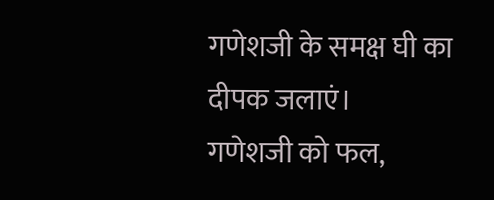गणेशजी के समक्ष घी का दीपक जलाएं।
गणेशजी को फल,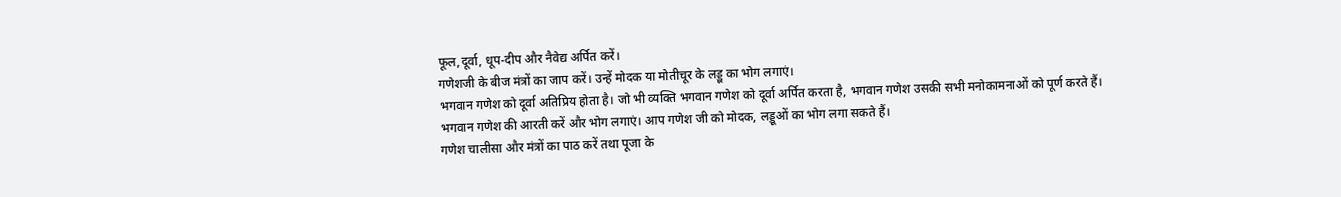फूल,दूर्वा, धूप-दीप और नैवेद्य अर्पित करें।
गणेशजी के बीज मंत्रों का जाप करें। उन्हें मोदक या मोतीचूर के लड्डू का भोग लगाएं।
भगवान गणेश को दूर्वा अतिप्रिय होता है। जो भी व्यक्ति भगवान गणेश को दूर्वा अर्पित करता है, भगवान गणेश उसकी सभी मनोकामनाओं को पूर्ण करते हैं।
भगवान गणेश की आरती करें और भोग लगाएं। आप गणेश जी को मोदक, लड्डूओं का भोग लगा सकते हैं।
गणेश चालीसा और मंत्रों का पाठ करें तथा पूजा के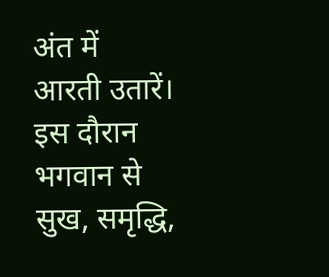अंत में आरती उतारें।
इस दौरान भगवान से सुख, समृद्धि,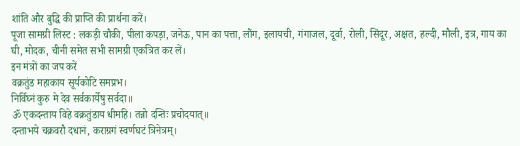शांति और बुद्धि की प्राप्ति की प्रार्थना करें।
पूजा सामग्री लिस्ट : लकड़ी चौकी, पीला कपड़ा, जनेऊ, पान का पत्ता, लौंग, इलायची, गंगाजल, दूर्वा, रोली, सिंदूर, अक्षत, हल्दी, मौली, इत्र, गाय का घी, मोदक, चीनी समेत सभी सामग्री एकत्रित कर लें।
इन मंत्रों का जप करें
वक्रतुंड महाकाय सूर्यकोटि समप्रभ।
निर्विघ्नं कुरु मे देव सर्वकार्येषु सर्वदा॥
ॐ एकदन्ताय विहे वक्रतुंडाय धीमहि। तन्नो दन्तिः प्रचोदयात्॥
दन्ताभये चक्रवरौ दधानं, कराग्रगं स्वर्णघटं त्रिनेत्रम्।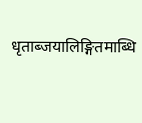धृताब्जयालिङ्गितमाब्धि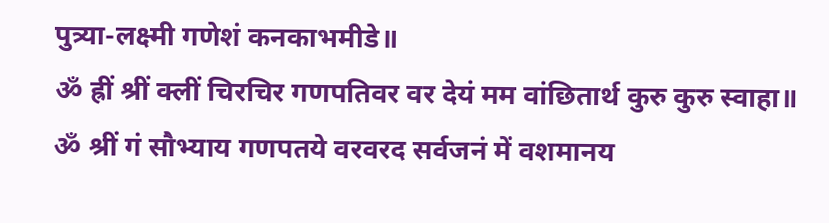पुत्र्या-लक्ष्मी गणेशं कनकाभमीडे॥
ॐ ह्रीं श्रीं क्लीं चिरचिर गणपतिवर वर देयं मम वांछितार्थ कुरु कुरु स्वाहा॥
ॐ श्रीं गं सौभ्याय गणपतये वरवरद सर्वजनं में वशमानय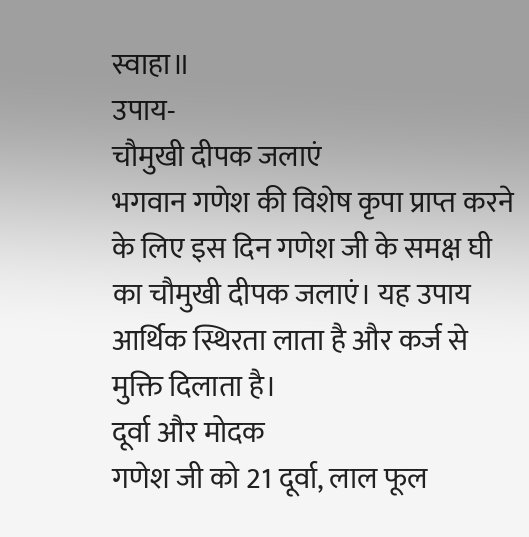स्वाहा॥
उपाय-
चौमुखी दीपक जलाएं
भगवान गणेश की विशेष कृपा प्राप्त करने के लिए इस दिन गणेश जी के समक्ष घी का चौमुखी दीपक जलाएं। यह उपाय आर्थिक स्थिरता लाता है और कर्ज से मुक्ति दिलाता है।
दूर्वा और मोदक
गणेश जी को 21 दूर्वा, लाल फूल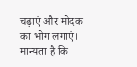चढ़ाएं और मोदक का भोग लगाएं। मान्यता है कि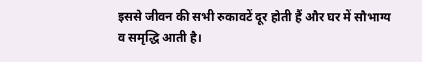इससे जीवन की सभी रुकावटें दूर होती हैं और घर में सौभाग्य व समृद्धि आती है।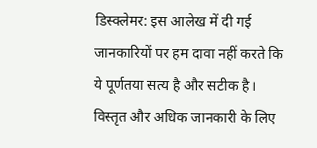डिस्क्लेमर: इस आलेख में दी गई जानकारियों पर हम दावा नहीं करते कि ये पूर्णतया सत्य है और सटीक है। विस्तृत और अधिक जानकारी के लिए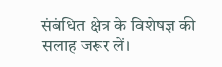संबंधित क्षेत्र के विशेषज्ञ की सलाह जरूर लें।